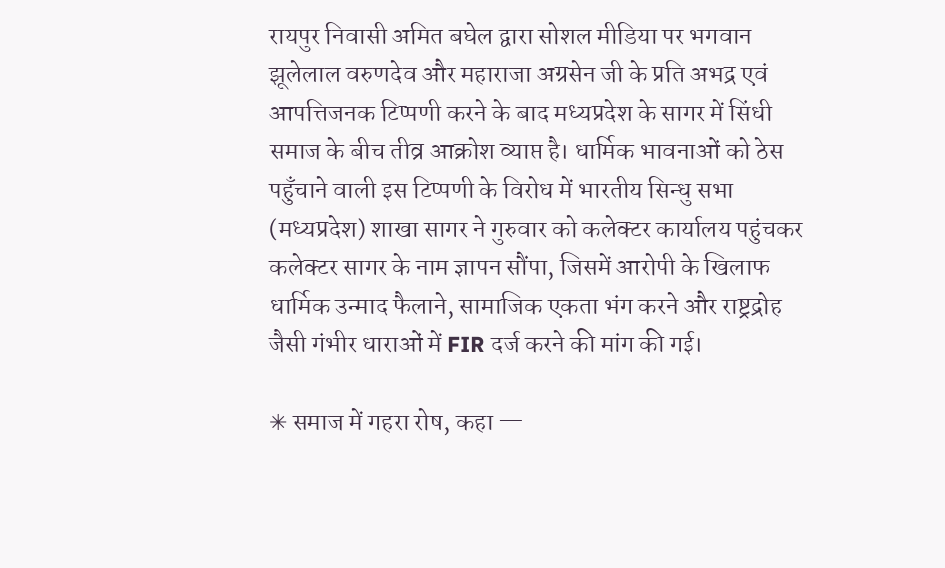रायपुर निवासी अमित बघेल द्वारा सोशल मीडिया पर भगवान झूलेलाल वरुणदेव और महाराजा अग्रसेन जी के प्रति अभद्र एवं आपत्तिजनक टिप्पणी करने के बाद मध्यप्रदेश के सागर में सिंधी समाज के बीच तीव्र आक्रोश व्याप्त है। धार्मिक भावनाओं को ठेस पहुँचाने वाली इस टिप्पणी के विरोध में भारतीय सिन्धु सभा (मध्यप्रदेश) शाखा सागर ने गुरुवार को कलेक्टर कार्यालय पहुंचकर कलेक्टर सागर के नाम ज्ञापन सौंपा, जिसमें आरोपी के खिलाफ धार्मिक उन्माद फैलाने, सामाजिक एकता भंग करने और राष्ट्रद्रोह जैसी गंभीर धाराओं में FIR दर्ज करने की मांग की गई।

✳ समाज में गहरा रोष, कहा —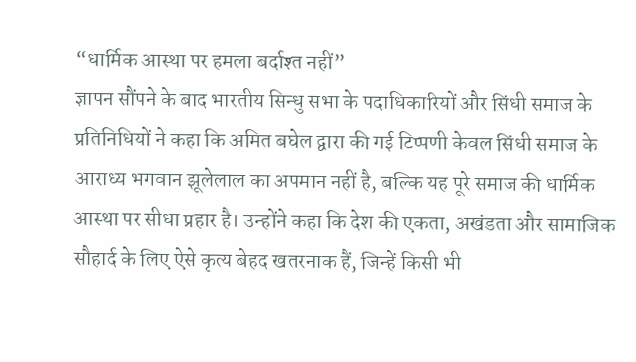“धार्मिक आस्था पर हमला बर्दाश्त नहीं”
ज्ञापन सौंपने के बाद भारतीय सिन्धु सभा के पदाधिकारियों और सिंधी समाज के प्रतिनिधियों ने कहा कि अमित बघेल द्वारा की गई टिप्पणी केवल सिंधी समाज के आराध्य भगवान झूलेलाल का अपमान नहीं है, बल्कि यह पूरे समाज की धार्मिक आस्था पर सीधा प्रहार है। उन्होंने कहा कि देश की एकता, अखंडता और सामाजिक सौहार्द के लिए ऐसे कृत्य बेहद खतरनाक हैं, जिन्हें किसी भी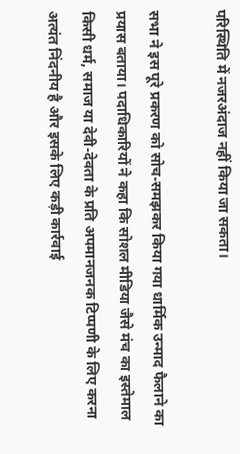परिस्थिति में नजरअंदाज नहीं किया जा सकता।

सभा ने इस पूरे प्रकरण को सोच-समझकर किया गया धार्मिक उन्माद फैलाने का प्रयास बताया। पदाधिकारियों ने कहा कि सोशल मीडिया जैसे मंच का इस्तेमाल किसी धर्म, समाज या देवी-देवता के प्रति अपमानजनक टिप्पणी के लिए करना अत्यंत निंदनीय है और इसके लिए कड़ी कार्रवाई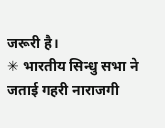जरूरी है।
✳ भारतीय सिन्धु सभा ने जताई गहरी नाराजगी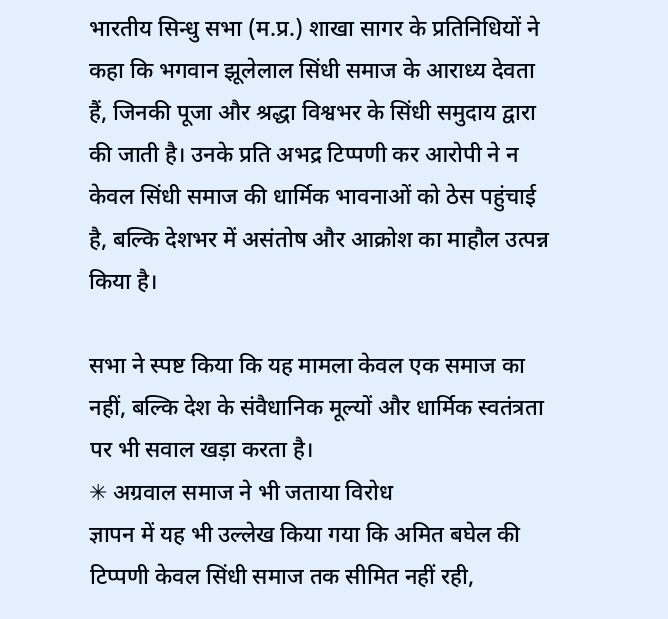भारतीय सिन्धु सभा (म.प्र.) शाखा सागर के प्रतिनिधियों ने कहा कि भगवान झूलेलाल सिंधी समाज के आराध्य देवता हैं, जिनकी पूजा और श्रद्धा विश्वभर के सिंधी समुदाय द्वारा की जाती है। उनके प्रति अभद्र टिप्पणी कर आरोपी ने न केवल सिंधी समाज की धार्मिक भावनाओं को ठेस पहुंचाई है, बल्कि देशभर में असंतोष और आक्रोश का माहौल उत्पन्न किया है।

सभा ने स्पष्ट किया कि यह मामला केवल एक समाज का नहीं, बल्कि देश के संवैधानिक मूल्यों और धार्मिक स्वतंत्रता पर भी सवाल खड़ा करता है।
✳ अग्रवाल समाज ने भी जताया विरोध
ज्ञापन में यह भी उल्लेख किया गया कि अमित बघेल की टिप्पणी केवल सिंधी समाज तक सीमित नहीं रही,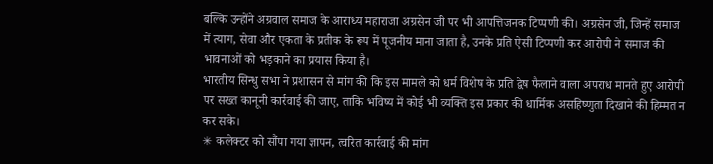बल्कि उन्होंने अग्रवाल समाज के आराध्य महाराजा अग्रसेन जी पर भी आपत्तिजनक टिप्पणी की। अग्रसेन जी, जिन्हें समाज में त्याग, सेवा और एकता के प्रतीक के रूप में पूजनीय माना जाता है, उनके प्रति ऐसी टिप्पणी कर आरोपी ने समाज की भावनाओं को भड़काने का प्रयास किया है।
भारतीय सिन्धु सभा ने प्रशासन से मांग की कि इस मामले को धर्म विशेष के प्रति द्वेष फैलाने वाला अपराध मानते हुए आरोपी पर सख्त कानूनी कार्रवाई की जाए, ताकि भविष्य में कोई भी व्यक्ति इस प्रकार की धार्मिक असहिष्णुता दिखाने की हिम्मत न कर सके।
✳ कलेक्टर को सौंपा गया ज्ञापन, त्वरित कार्रवाई की मांग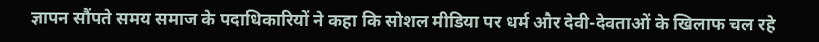ज्ञापन सौंपते समय समाज के पदाधिकारियों ने कहा कि सोशल मीडिया पर धर्म और देवी-देवताओं के खिलाफ चल रहे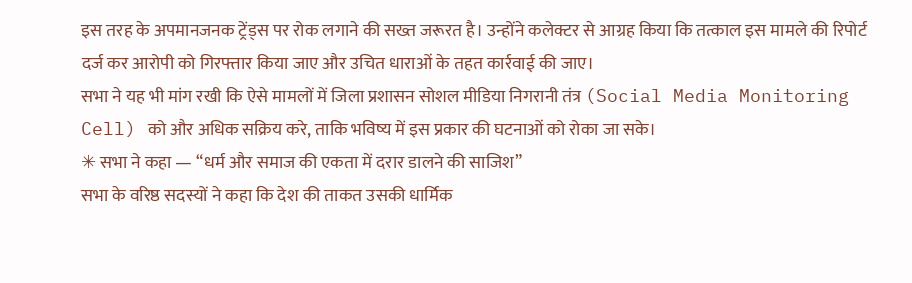इस तरह के अपमानजनक ट्रेंड्स पर रोक लगाने की सख्त जरूरत है। उन्होंने कलेक्टर से आग्रह किया कि तत्काल इस मामले की रिपोर्ट दर्ज कर आरोपी को गिरफ्तार किया जाए और उचित धाराओं के तहत कार्रवाई की जाए।
सभा ने यह भी मांग रखी कि ऐसे मामलों में जिला प्रशासन सोशल मीडिया निगरानी तंत्र (Social Media Monitoring Cell) को और अधिक सक्रिय करे, ताकि भविष्य में इस प्रकार की घटनाओं को रोका जा सके।
✳ सभा ने कहा — “धर्म और समाज की एकता में दरार डालने की साजिश”
सभा के वरिष्ठ सदस्यों ने कहा कि देश की ताकत उसकी धार्मिक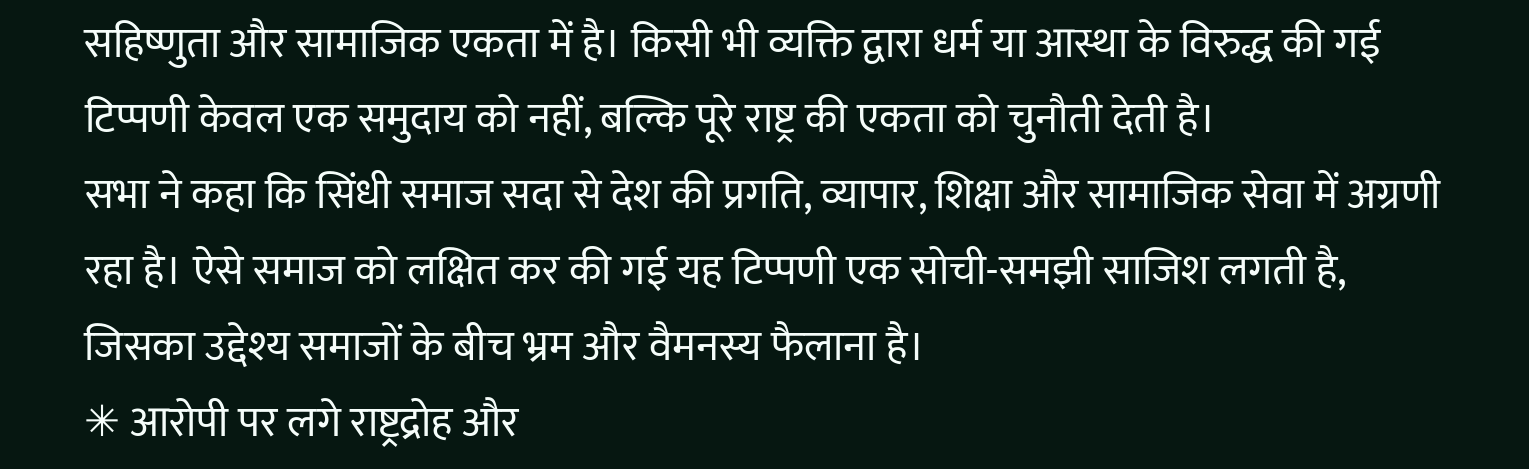सहिष्णुता और सामाजिक एकता में है। किसी भी व्यक्ति द्वारा धर्म या आस्था के विरुद्ध की गई टिप्पणी केवल एक समुदाय को नहीं, बल्कि पूरे राष्ट्र की एकता को चुनौती देती है।
सभा ने कहा कि सिंधी समाज सदा से देश की प्रगति, व्यापार, शिक्षा और सामाजिक सेवा में अग्रणी रहा है। ऐसे समाज को लक्षित कर की गई यह टिप्पणी एक सोची-समझी साजिश लगती है, जिसका उद्देश्य समाजों के बीच भ्रम और वैमनस्य फैलाना है।
✳ आरोपी पर लगे राष्ट्रद्रोह और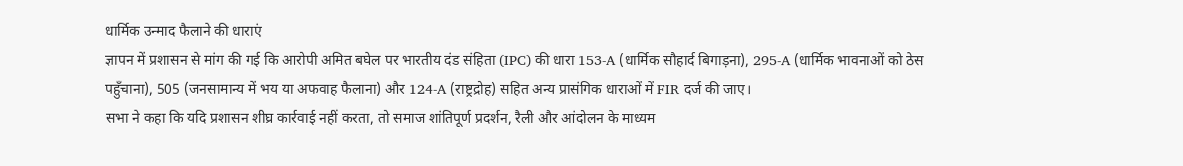धार्मिक उन्माद फैलाने की धाराएं
ज्ञापन में प्रशासन से मांग की गई कि आरोपी अमित बघेल पर भारतीय दंड संहिता (IPC) की धारा 153-A (धार्मिक सौहार्द बिगाड़ना), 295-A (धार्मिक भावनाओं को ठेस पहुँचाना), 505 (जनसामान्य में भय या अफवाह फैलाना) और 124-A (राष्ट्रद्रोह) सहित अन्य प्रासंगिक धाराओं में FIR दर्ज की जाए।
सभा ने कहा कि यदि प्रशासन शीघ्र कार्रवाई नहीं करता, तो समाज शांतिपूर्ण प्रदर्शन, रैली और आंदोलन के माध्यम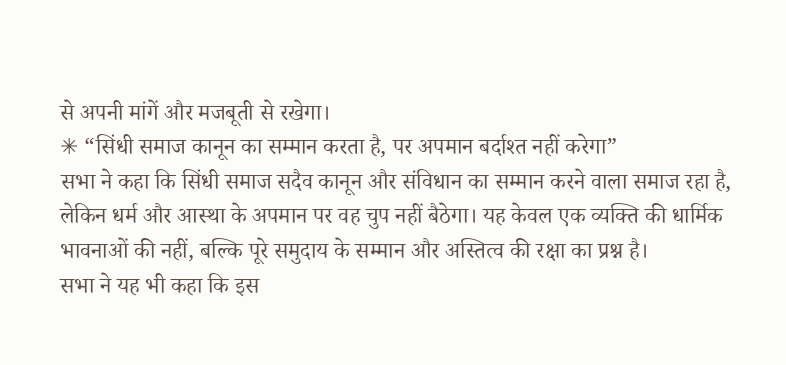से अपनी मांगें और मजबूती से रखेगा।
✳ “सिंधी समाज कानून का सम्मान करता है, पर अपमान बर्दाश्त नहीं करेगा”
सभा ने कहा कि सिंधी समाज सदैव कानून और संविधान का सम्मान करने वाला समाज रहा है, लेकिन धर्म और आस्था के अपमान पर वह चुप नहीं बैठेगा। यह केवल एक व्यक्ति की धार्मिक भावनाओं की नहीं, बल्कि पूरे समुदाय के सम्मान और अस्तित्व की रक्षा का प्रश्न है।
सभा ने यह भी कहा कि इस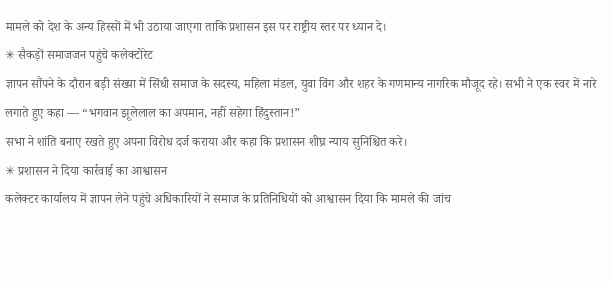मामले को देश के अन्य हिस्सों में भी उठाया जाएगा ताकि प्रशासन इस पर राष्ट्रीय स्तर पर ध्यान दे।
✳ सैकड़ों समाजजन पहुंचे कलेक्टोरेट
ज्ञापन सौंपने के दौरान बड़ी संख्या में सिंधी समाज के सदस्य, महिला मंडल, युवा विंग और शहर के गणमान्य नागरिक मौजूद रहे। सभी ने एक स्वर में नारे लगाते हुए कहा — “भगवान झूलेलाल का अपमान, नहीं सहेगा हिंदुस्तान!”
सभा ने शांति बनाए रखते हुए अपना विरोध दर्ज कराया और कहा कि प्रशासन शीघ्र न्याय सुनिश्चित करे।
✳ प्रशासन ने दिया कार्रवाई का आश्वासन
कलेक्टर कार्यालय में ज्ञापन लेने पहुंचे अधिकारियों ने समाज के प्रतिनिधियों को आश्वासन दिया कि मामले की जांच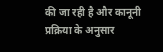की जा रही है और कानूनी प्रक्रिया के अनुसार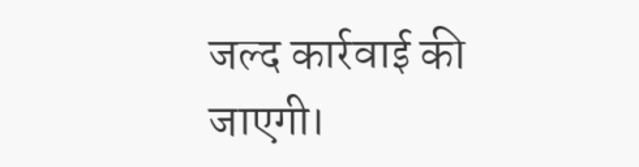जल्द कार्रवाई की जाएगी।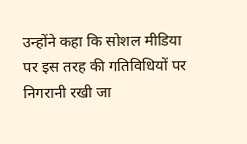उन्होंने कहा कि सोशल मीडिया पर इस तरह की गतिविधियों पर निगरानी रखी जा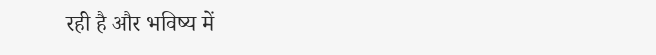रही है और भविष्य में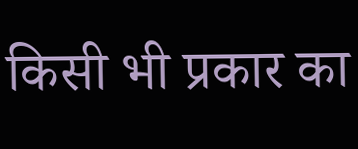किसी भी प्रकार का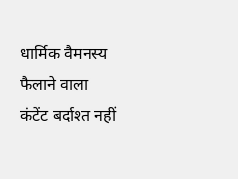धार्मिक वैमनस्य फैलाने वाला कंटेंट बर्दाश्त नहीं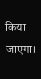किया जाएगा।